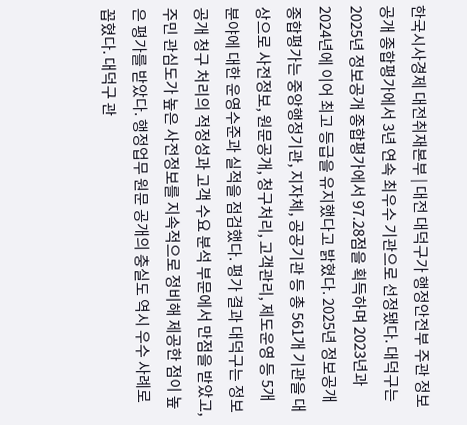한국시사경제 대전취재본부 | 대전 대덕구가 행정안전부 주관 정보공개 종합평가에서 3년 연속 최우수 기관으로 선정됐다. 대덕구는 2025년 정보공개 종합평가에서 97.28점을 획득하며 2023년과 2024년에 이어 최고 등급을 유지했다고 밝혔다. 2025년 정보공개 종합평가는 중앙행정기관, 지자체, 공공기관 등 총 561개 기관을 대상으로 사전정보, 원문공개, 청구처리, 고객관리, 제도운영 등 5개 분야에 대한 운영수준과 실적을 점검했다. 평가 결과 대덕구는 정보공개 청구 처리의 적정성과 고객 수요 분석 부문에서 만점을 받았고, 주민 관심도가 높은 사전정보를 지속적으로 정비해 제공한 점이 높은 평가를 받았다. 행정업무 원문 공개의 충실도 역시 우수 사례로 꼽혔다. 대덕구 관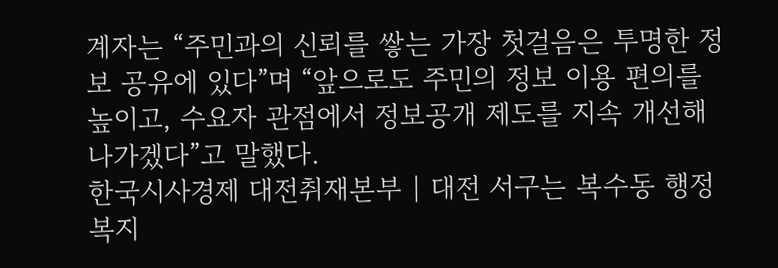계자는 “주민과의 신뢰를 쌓는 가장 첫걸음은 투명한 정보 공유에 있다”며 “앞으로도 주민의 정보 이용 편의를 높이고, 수요자 관점에서 정보공개 제도를 지속 개선해 나가겠다”고 말했다.
한국시사경제 대전취재본부 | 대전 서구는 복수동 행정복지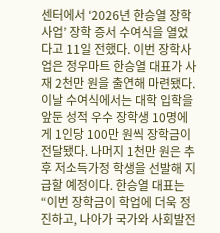센터에서 ‘2026년 한승열 장학사업’ 장학 증서 수여식을 열었다고 11일 전했다. 이번 장학사업은 정우마트 한승열 대표가 사재 2천만 원을 출연해 마련됐다. 이날 수여식에서는 대학 입학을 앞둔 성적 우수 장학생 10명에게 1인당 100만 원씩 장학금이 전달됐다. 나머지 1천만 원은 추후 저소득가정 학생을 선발해 지급할 예정이다. 한승열 대표는 “이번 장학금이 학업에 더욱 정진하고, 나아가 국가와 사회발전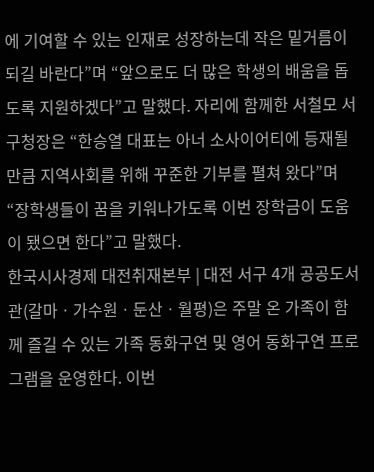에 기여할 수 있는 인재로 성장하는데 작은 밑거름이 되길 바란다”며 “앞으로도 더 많은 학생의 배움을 돕도록 지원하겠다”고 말했다. 자리에 함께한 서철모 서구청장은 “한승열 대표는 아너 소사이어티에 등재될 만큼 지역사회를 위해 꾸준한 기부를 펼쳐 왔다”며 “장학생들이 꿈을 키워나가도록 이번 장학금이 도움이 됐으면 한다”고 말했다.
한국시사경제 대전취재본부 | 대전 서구 4개 공공도서관(갈마ㆍ가수원ㆍ둔산ㆍ월평)은 주말 온 가족이 함께 즐길 수 있는 가족 동화구연 및 영어 동화구연 프로그램을 운영한다. 이번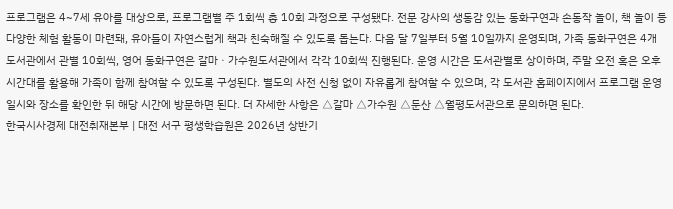프로그램은 4~7세 유아를 대상으로, 프로그램별 주 1회씩 총 10회 과정으로 구성됐다. 전문 강사의 생동감 있는 동화구연과 손동작 놀이, 책 놀이 등 다양한 체험 활동이 마련돼, 유아들이 자연스럽게 책과 친숙해질 수 있도록 돕는다. 다음 달 7일부터 5월 10일까지 운영되며, 가족 동화구연은 4개 도서관에서 관별 10회씩, 영어 동화구연은 갈마ㆍ가수원도서관에서 각각 10회씩 진행된다. 운영 시간은 도서관별로 상이하며, 주말 오전 혹은 오후 시간대를 활용해 가족이 함께 참여할 수 있도록 구성된다. 별도의 사전 신청 없이 자유롭게 참여할 수 있으며, 각 도서관 홈페이지에서 프로그램 운영 일시와 장소를 확인한 뒤 해당 시간에 방문하면 된다. 더 자세한 사항은 △갈마 △가수원 △둔산 △월평도서관으로 문의하면 된다.
한국시사경제 대전취재본부 | 대전 서구 평생학습원은 2026년 상반기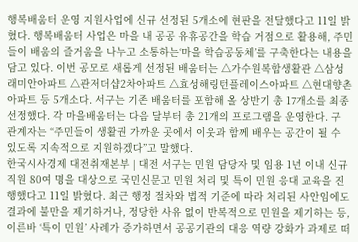행복배움터 운영 지원사업에 신규 선정된 5개소에 현판을 전달했다고 11일 밝혔다. 행복배움터 사업은 마을 내 공공 유휴공간을 학습 거점으로 활용해, 주민들이 배움의 즐거움을 나누고 소통하는‘마을 학습공동체’를 구축한다는 내용을 담고 있다. 이번 공모로 새롭게 선정된 배움터는 △가수원복합생활관 △삼성래미안아파트 △관저더샵2차아파트 △효성해링턴플레이스아파트 △현대향촌아파트 등 5개소다. 서구는 기존 배움터를 포함해 올 상반기 총 17개소를 최종 선정했다. 각 마을배움터는 다음 달부터 총 21개의 프로그램을 운영한다. 구 관계자는 “주민들이 생활권 가까운 곳에서 이웃과 함께 배우는 공간이 될 수 있도록 지속적으로 지원하겠다”고 말했다.
한국시사경제 대전취재본부 | 대전 서구는 민원 담당자 및 임용 1년 이내 신규 직원 80여 명을 대상으로 국민신문고 민원 처리 및 특이 민원 응대 교육을 진행했다고 11일 밝혔다. 최근 행정 절차와 법적 기준에 따라 처리된 사안임에도 결과에 불만을 제기하거나, 정당한 사유 없이 반복적으로 민원을 제기하는 등, 이른바 ‘특이 민원’ 사례가 증가하면서 공공기관의 대응 역량 강화가 과제로 떠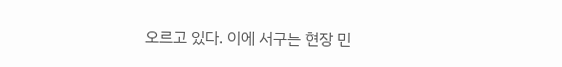오르고 있다. 이에 서구는 현장 민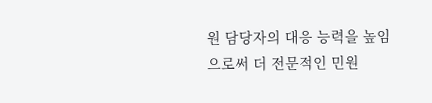원 담당자의 대응 능력을 높임으로써 더 전문적인 민원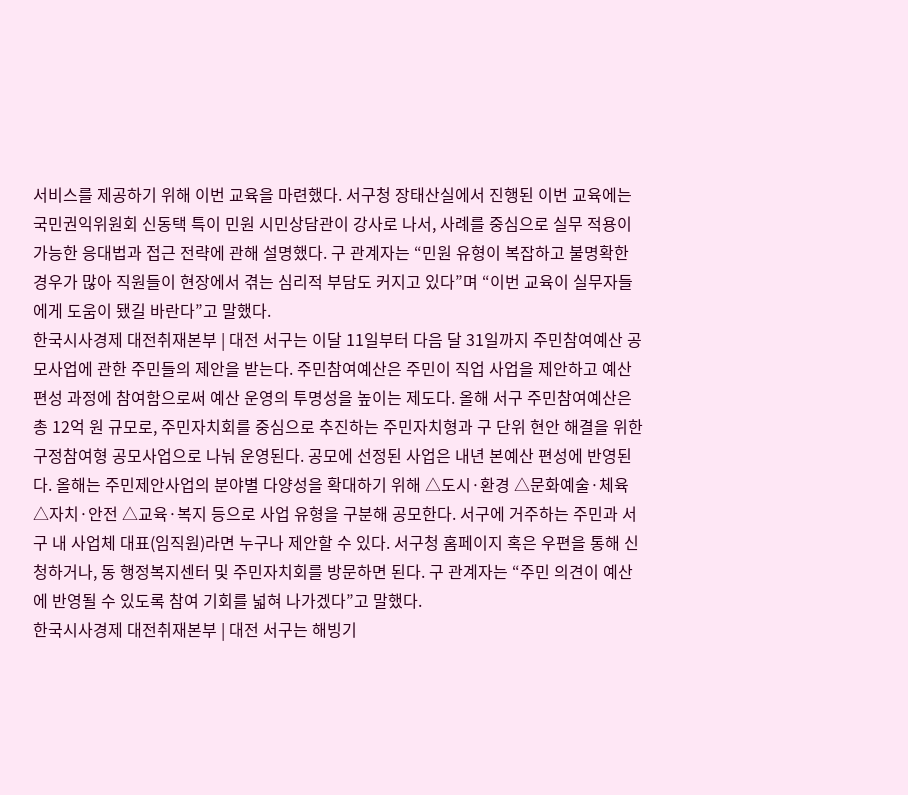서비스를 제공하기 위해 이번 교육을 마련했다. 서구청 장태산실에서 진행된 이번 교육에는 국민권익위원회 신동택 특이 민원 시민상담관이 강사로 나서, 사례를 중심으로 실무 적용이 가능한 응대법과 접근 전략에 관해 설명했다. 구 관계자는 “민원 유형이 복잡하고 불명확한 경우가 많아 직원들이 현장에서 겪는 심리적 부담도 커지고 있다”며 “이번 교육이 실무자들에게 도움이 됐길 바란다”고 말했다.
한국시사경제 대전취재본부 | 대전 서구는 이달 11일부터 다음 달 31일까지 주민참여예산 공모사업에 관한 주민들의 제안을 받는다. 주민참여예산은 주민이 직업 사업을 제안하고 예산 편성 과정에 참여함으로써 예산 운영의 투명성을 높이는 제도다. 올해 서구 주민참여예산은 총 12억 원 규모로, 주민자치회를 중심으로 추진하는 주민자치형과 구 단위 현안 해결을 위한 구정참여형 공모사업으로 나눠 운영된다. 공모에 선정된 사업은 내년 본예산 편성에 반영된다. 올해는 주민제안사업의 분야별 다양성을 확대하기 위해 △도시·환경 △문화예술·체육 △자치·안전 △교육·복지 등으로 사업 유형을 구분해 공모한다. 서구에 거주하는 주민과 서구 내 사업체 대표(임직원)라면 누구나 제안할 수 있다. 서구청 홈페이지 혹은 우편을 통해 신청하거나, 동 행정복지센터 및 주민자치회를 방문하면 된다. 구 관계자는 “주민 의견이 예산에 반영될 수 있도록 참여 기회를 넓혀 나가겠다”고 말했다.
한국시사경제 대전취재본부 | 대전 서구는 해빙기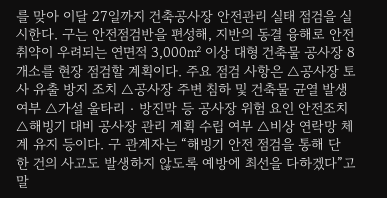를 맞아 이달 27일까지 건축공사장 안전관리 실태 점검을 실시한다. 구는 안전점검반을 편성해, 지반의 동결 융해로 안전 취약이 우려되는 연면적 3,000㎡ 이상 대형 건축물 공사장 8개소를 현장 점검할 계획이다. 주요 점검 사항은 △공사장 토사 유출 방지 조치 △공사장 주변 침하 및 건축물 균열 발생 여부 △가설 울타리‧방진막 등 공사장 위험 요인 안전조치 △해빙기 대비 공사장 관리 계획 수립 여부 △비상 연락망 체계 유지 등이다. 구 관계자는 “해빙기 안전 점검을 통해 단 한 건의 사고도 발생하지 않도록 예방에 최선을 다하겠다”고 말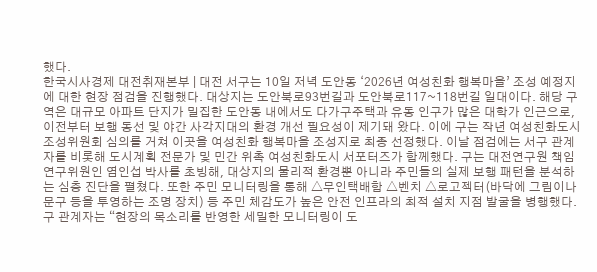했다.
한국시사경제 대전취재본부 | 대전 서구는 10일 저녁 도안동 ‘2026년 여성친화 행복마을’ 조성 예정지에 대한 현장 점검을 진행했다. 대상지는 도안북로93번길과 도안북로117~118번길 일대이다. 해당 구역은 대규모 아파트 단지가 밀집한 도안동 내에서도 다가구주택과 유동 인구가 많은 대학가 인근으로, 이전부터 보행 동선 및 야간 사각지대의 환경 개선 필요성이 제기돼 왔다. 이에 구는 작년 여성친화도시 조성위원회 심의를 거쳐 이곳을 여성친화 행복마을 조성지로 최종 선정했다. 이날 점검에는 서구 관계자를 비롯해 도시계획 전문가 및 민간 위촉 여성친화도시 서포터즈가 함께했다. 구는 대전연구원 책임연구위원인 염인섭 박사를 초빙해, 대상지의 물리적 환경뿐 아니라 주민들의 실제 보행 패턴을 분석하는 심층 진단을 펼쳤다. 또한 주민 모니터링을 통해 △무인택배함 △벤치 △로고젝터(바닥에 그림이나 문구 등을 투영하는 조명 장치) 등 주민 체감도가 높은 안전 인프라의 최적 설치 지점 발굴을 병행했다. 구 관계자는 “현장의 목소리를 반영한 세밀한 모니터링이 도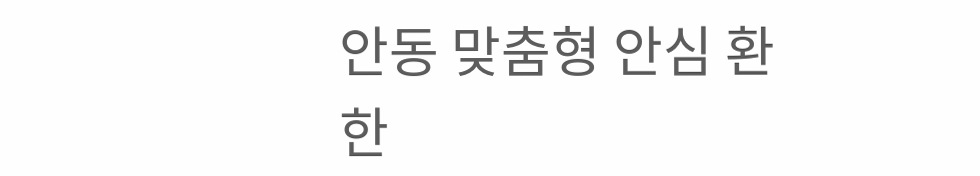안동 맞춤형 안심 환
한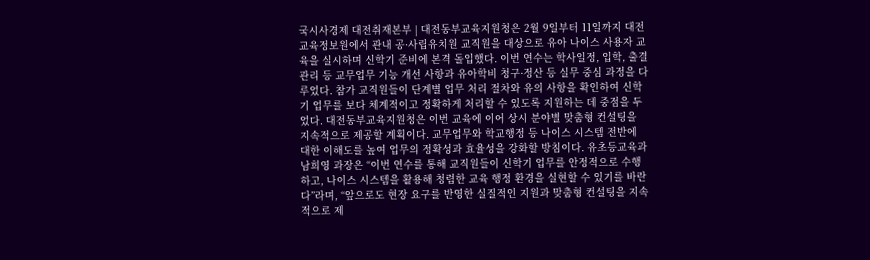국시사경제 대전취재본부 | 대전동부교육지원청은 2월 9일부터 11일까지 대전교육정보원에서 관내 공·사립유치원 교직원을 대상으로 유아 나이스 사용자 교육을 실시하며 신학기 준비에 본격 돌입했다. 이번 연수는 학사일정, 입학, 출결 관리 등 교무업무 기능 개선 사항과 유아학비 청구·정산 등 실무 중심 과정을 다루었다. 참가 교직원들이 단계별 업무 처리 절차와 유의 사항을 확인하여 신학기 업무를 보다 체계적이고 정확하게 처리할 수 있도록 지원하는 데 중점을 두었다. 대전동부교육지원청은 이번 교육에 이어 상시 분야별 맞춤형 컨설팅을 지속적으로 제공할 계획이다. 교무업무와 학교행정 등 나이스 시스템 전반에 대한 이해도를 높여 업무의 정확성과 효율성을 강화할 방침이다. 유초등교육과 남희영 과장은 “이번 연수를 통해 교직원들이 신학기 업무를 안정적으로 수행하고, 나이스 시스템을 활용해 청렴한 교육 행정 환경을 실현할 수 있기를 바란다”라며, “앞으로도 현장 요구를 반영한 실질적인 지원과 맞춤형 컨설팅을 지속적으로 제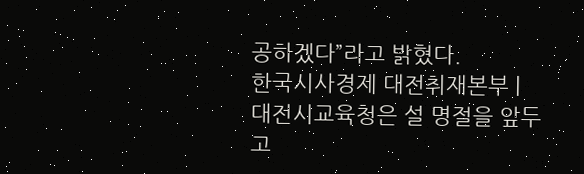공하겠다”라고 밝혔다.
한국시사경제 대전취재본부 | 대전시교육청은 설 명절을 앞두고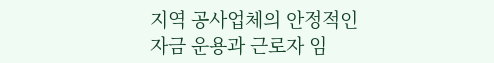지역 공사업체의 안정적인 자금 운용과 근로자 임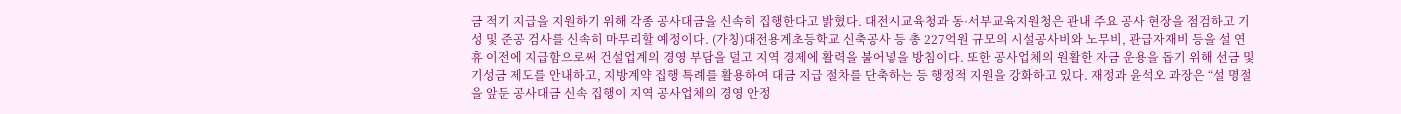금 적기 지급을 지원하기 위해 각종 공사대금을 신속히 집행한다고 밝혔다. 대전시교육청과 동·서부교육지원청은 관내 주요 공사 현장을 점검하고 기성 및 준공 검사를 신속히 마무리할 예정이다. (가칭)대전용계초등학교 신축공사 등 총 227억원 규모의 시설공사비와 노무비, 관급자재비 등을 설 연휴 이전에 지급함으로써 건설업계의 경영 부담을 덜고 지역 경제에 활력을 불어넣을 방침이다. 또한 공사업체의 원활한 자금 운용을 돕기 위해 선금 및 기성금 제도를 안내하고, 지방계약 집행 특례를 활용하여 대금 지급 절차를 단축하는 등 행정적 지원을 강화하고 있다. 재정과 윤석오 과장은 “설 명절을 앞둔 공사대금 신속 집행이 지역 공사업체의 경영 안정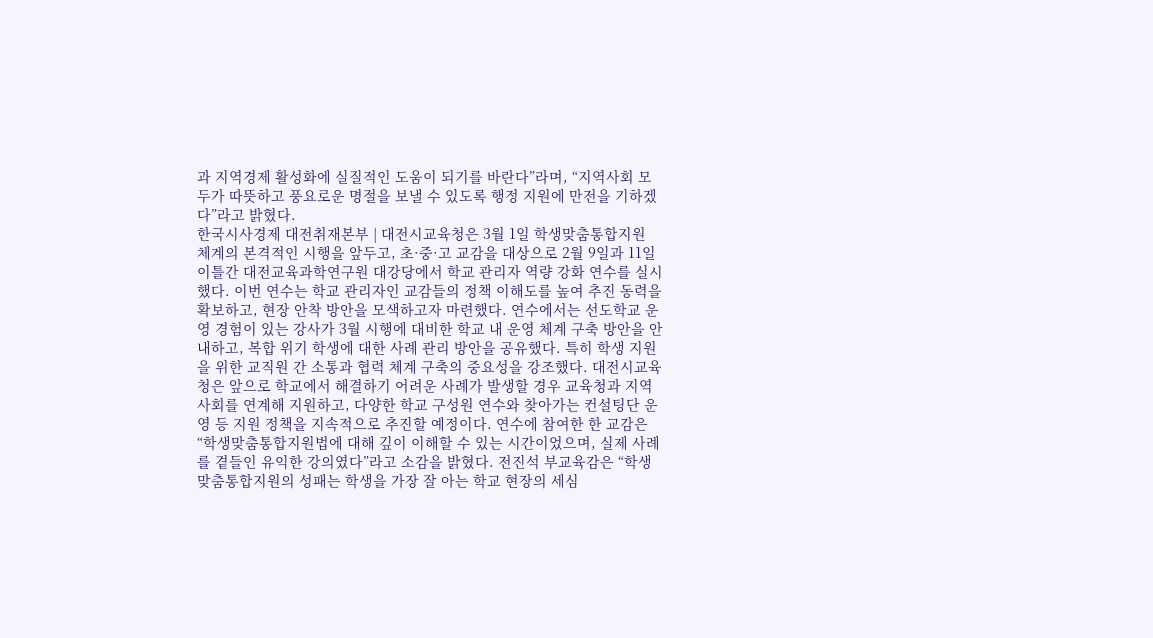과 지역경제 활성화에 실질적인 도움이 되기를 바란다”라며, “지역사회 모두가 따뜻하고 풍요로운 명절을 보낼 수 있도록 행정 지원에 만전을 기하겠다”라고 밝혔다.
한국시사경제 대전취재본부 | 대전시교육청은 3월 1일 학생맞춤통합지원 체계의 본격적인 시행을 앞두고, 초·중·고 교감을 대상으로 2월 9일과 11일 이틀간 대전교육과학연구원 대강당에서 학교 관리자 역량 강화 연수를 실시했다. 이번 연수는 학교 관리자인 교감들의 정책 이해도를 높여 추진 동력을 확보하고, 현장 안착 방안을 모색하고자 마련했다. 연수에서는 선도학교 운영 경험이 있는 강사가 3월 시행에 대비한 학교 내 운영 체계 구축 방안을 안내하고, 복합 위기 학생에 대한 사례 관리 방안을 공유했다. 특히 학생 지원을 위한 교직원 간 소통과 협력 체계 구축의 중요성을 강조했다. 대전시교육청은 앞으로 학교에서 해결하기 어려운 사례가 발생할 경우 교육청과 지역사회를 연계해 지원하고, 다양한 학교 구성원 연수와 찾아가는 컨설팅단 운영 등 지원 정책을 지속적으로 추진할 예정이다. 연수에 참여한 한 교감은 “학생맞춤통합지원법에 대해 깊이 이해할 수 있는 시간이었으며, 실제 사례를 곁들인 유익한 강의였다”라고 소감을 밝혔다. 전진석 부교육감은 “학생맞춤통합지원의 성패는 학생을 가장 잘 아는 학교 현장의 세심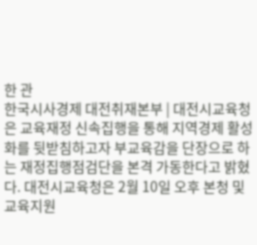한 관
한국시사경제 대전취재본부 | 대전시교육청은 교육재정 신속집행을 통해 지역경제 활성화를 뒷받침하고자 부교육감을 단장으로 하는 재정집행점검단을 본격 가동한다고 밝혔다. 대전시교육청은 2월 10일 오후 본청 및 교육지원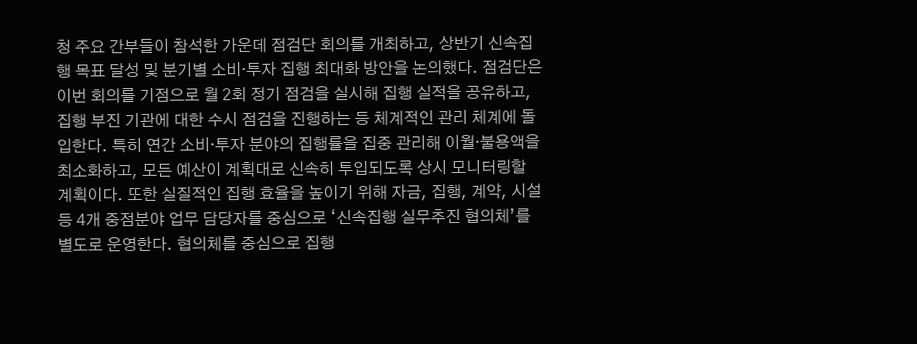청 주요 간부들이 참석한 가운데 점검단 회의를 개최하고, 상반기 신속집행 목표 달성 및 분기별 소비·투자 집행 최대화 방안을 논의했다. 점검단은 이번 회의를 기점으로 월 2회 정기 점검을 실시해 집행 실적을 공유하고, 집행 부진 기관에 대한 수시 점검을 진행하는 등 체계적인 관리 체계에 돌입한다. 특히 연간 소비·투자 분야의 집행률을 집중 관리해 이월·불용액을 최소화하고, 모든 예산이 계획대로 신속히 투입되도록 상시 모니터링할 계획이다. 또한 실질적인 집행 효율을 높이기 위해 자금, 집행, 계약, 시설 등 4개 중점분야 업무 담당자를 중심으로 ‘신속집행 실무추진 협의체’를 별도로 운영한다. 협의체를 중심으로 집행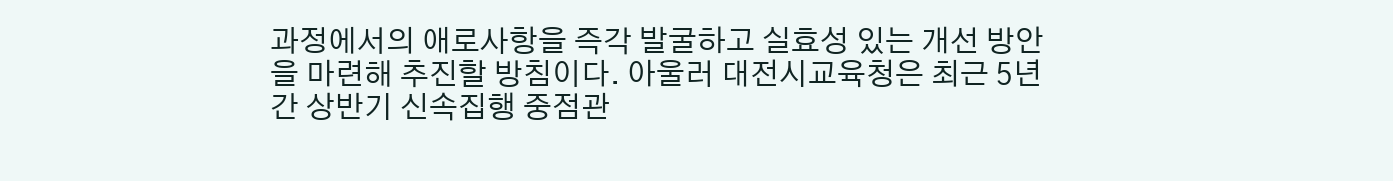과정에서의 애로사항을 즉각 발굴하고 실효성 있는 개선 방안을 마련해 추진할 방침이다. 아울러 대전시교육청은 최근 5년간 상반기 신속집행 중점관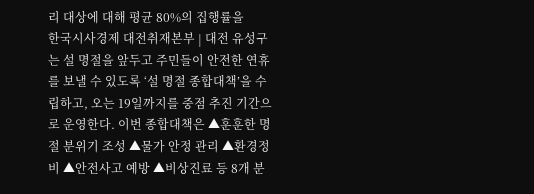리 대상에 대해 평균 80%의 집행률을
한국시사경제 대전취재본부 | 대전 유성구는 설 명절을 앞두고 주민들이 안전한 연휴를 보낼 수 있도록 ‘설 명절 종합대책’을 수립하고, 오는 19일까지를 중점 추진 기간으로 운영한다. 이번 종합대책은 ▲훈훈한 명절 분위기 조성 ▲물가 안정 관리 ▲환경정비 ▲안전사고 예방 ▲비상진료 등 8개 분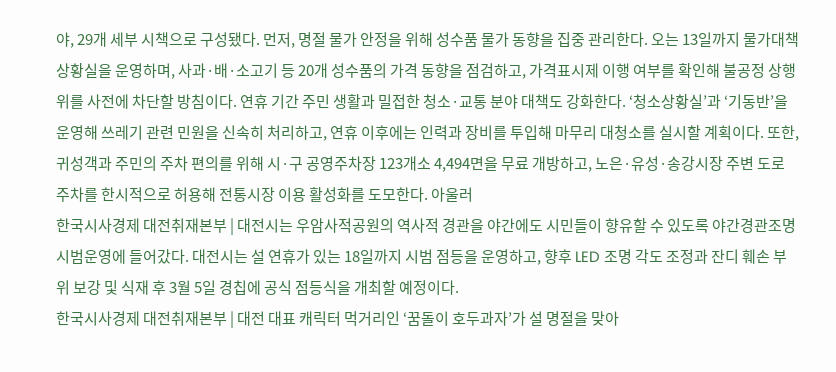야, 29개 세부 시책으로 구성됐다. 먼저, 명절 물가 안정을 위해 성수품 물가 동향을 집중 관리한다. 오는 13일까지 물가대책 상황실을 운영하며, 사과·배·소고기 등 20개 성수품의 가격 동향을 점검하고, 가격표시제 이행 여부를 확인해 불공정 상행위를 사전에 차단할 방침이다. 연휴 기간 주민 생활과 밀접한 청소·교통 분야 대책도 강화한다. ‘청소상황실’과 ‘기동반’을 운영해 쓰레기 관련 민원을 신속히 처리하고, 연휴 이후에는 인력과 장비를 투입해 마무리 대청소를 실시할 계획이다. 또한, 귀성객과 주민의 주차 편의를 위해 시·구 공영주차장 123개소 4,494면을 무료 개방하고, 노은·유성·송강시장 주변 도로 주차를 한시적으로 허용해 전통시장 이용 활성화를 도모한다. 아울러
한국시사경제 대전취재본부 | 대전시는 우암사적공원의 역사적 경관을 야간에도 시민들이 향유할 수 있도록 야간경관조명 시범운영에 들어갔다. 대전시는 설 연휴가 있는 18일까지 시범 점등을 운영하고, 향후 LED 조명 각도 조정과 잔디 훼손 부위 보강 및 식재 후 3월 5일 경칩에 공식 점등식을 개최할 예정이다.
한국시사경제 대전취재본부 | 대전 대표 캐릭터 먹거리인 ‘꿈돌이 호두과자’가 설 명절을 맞아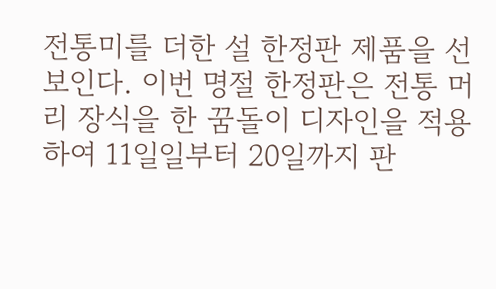전통미를 더한 설 한정판 제품을 선보인다. 이번 명절 한정판은 전통 머리 장식을 한 꿈돌이 디자인을 적용하여 11일일부터 20일까지 판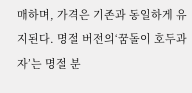매하며, 가격은 기존과 동일하게 유지된다. 명절 버전의‘꿈돌이 호두과자’는 명절 분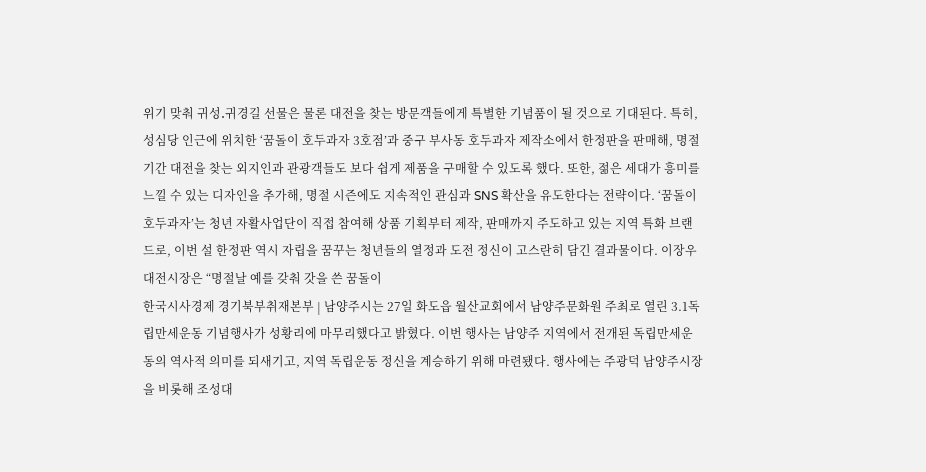위기 맞춰 귀성․귀경길 선물은 물론 대전을 찾는 방문객들에게 특별한 기념품이 될 것으로 기대된다. 특히, 성심당 인근에 위치한 ‘꿈돌이 호두과자 3호점’과 중구 부사동 호두과자 제작소에서 한정판을 판매해, 명절 기간 대전을 찾는 외지인과 관광객들도 보다 쉽게 제품을 구매할 수 있도록 했다. 또한, 젊은 세대가 흥미를 느낄 수 있는 디자인을 추가해, 명절 시즌에도 지속적인 관심과 SNS 확산을 유도한다는 전략이다. ‘꿈돌이 호두과자’는 청년 자활사업단이 직접 참여해 상품 기획부터 제작, 판매까지 주도하고 있는 지역 특화 브랜드로, 이번 설 한정판 역시 자립을 꿈꾸는 청년들의 열정과 도전 정신이 고스란히 담긴 결과물이다. 이장우 대전시장은 “명절날 예를 갖춰 갓을 쓴 꿈돌이
한국시사경제 경기북부취재본부 | 남양주시는 27일 화도읍 월산교회에서 남양주문화원 주최로 열린 3.1독립만세운동 기념행사가 성황리에 마무리했다고 밝혔다. 이번 행사는 남양주 지역에서 전개된 독립만세운동의 역사적 의미를 되새기고, 지역 독립운동 정신을 계승하기 위해 마련됐다. 행사에는 주광덕 남양주시장을 비롯해 조성대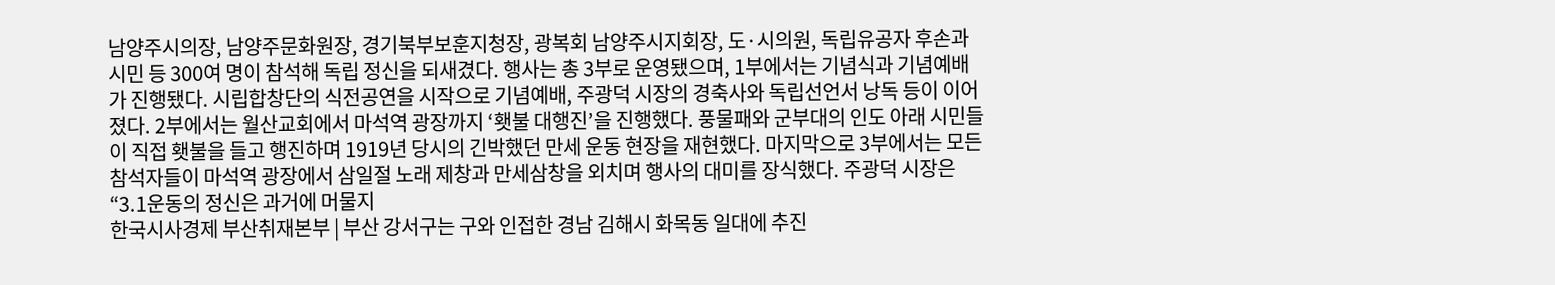남양주시의장, 남양주문화원장, 경기북부보훈지청장, 광복회 남양주시지회장, 도·시의원, 독립유공자 후손과 시민 등 300여 명이 참석해 독립 정신을 되새겼다. 행사는 총 3부로 운영됐으며, 1부에서는 기념식과 기념예배가 진행됐다. 시립합창단의 식전공연을 시작으로 기념예배, 주광덕 시장의 경축사와 독립선언서 낭독 등이 이어졌다. 2부에서는 월산교회에서 마석역 광장까지 ‘횃불 대행진’을 진행했다. 풍물패와 군부대의 인도 아래 시민들이 직접 횃불을 들고 행진하며 1919년 당시의 긴박했던 만세 운동 현장을 재현했다. 마지막으로 3부에서는 모든 참석자들이 마석역 광장에서 삼일절 노래 제창과 만세삼창을 외치며 행사의 대미를 장식했다. 주광덕 시장은 “3.1운동의 정신은 과거에 머물지
한국시사경제 부산취재본부 | 부산 강서구는 구와 인접한 경남 김해시 화목동 일대에 추진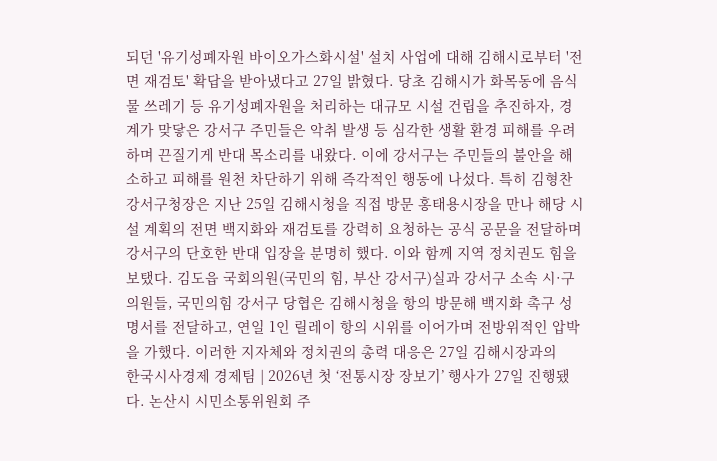되던 '유기성폐자원 바이오가스화시설' 설치 사업에 대해 김해시로부터 '전면 재검토' 확답을 받아냈다고 27일 밝혔다. 당초 김해시가 화목동에 음식물 쓰레기 등 유기성폐자원을 처리하는 대규모 시설 건립을 추진하자, 경계가 맞닿은 강서구 주민들은 악취 발생 등 심각한 생활 환경 피해를 우려하며 끈질기게 반대 목소리를 내왔다. 이에 강서구는 주민들의 불안을 해소하고 피해를 원천 차단하기 위해 즉각적인 행동에 나섰다. 특히 김형찬 강서구청장은 지난 25일 김해시청을 직접 방문 홍태용시장을 만나 해당 시설 계획의 전면 백지화와 재검토를 강력히 요청하는 공식 공문을 전달하며 강서구의 단호한 반대 입장을 분명히 했다. 이와 함께 지역 정치권도 힘을 보탰다. 김도읍 국회의원(국민의 힘, 부산 강서구)실과 강서구 소속 시·구의원들, 국민의힘 강서구 당협은 김해시청을 항의 방문해 백지화 촉구 성명서를 전달하고, 연일 1인 릴레이 항의 시위를 이어가며 전방위적인 압박을 가했다. 이러한 지자체와 정치권의 총력 대응은 27일 김해시장과의
한국시사경제 경제팀 | 2026년 첫 ‘전통시장 장보기’ 행사가 27일 진행됐다. 논산시 시민소통위원회 주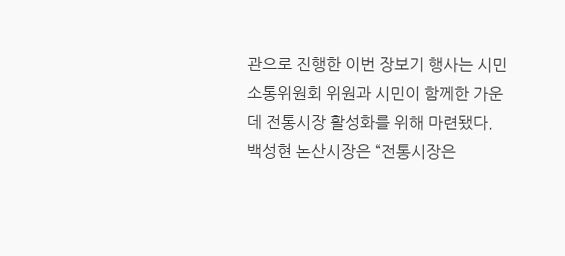관으로 진행한 이번 장보기 행사는 시민소통위원회 위원과 시민이 함께한 가운데 전통시장 활성화를 위해 마련됐다. 백성현 논산시장은 “전통시장은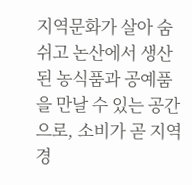지역문화가 살아 숨 쉬고 논산에서 생산된 농식품과 공예품을 만날 수 있는 공간으로, 소비가 곧 지역경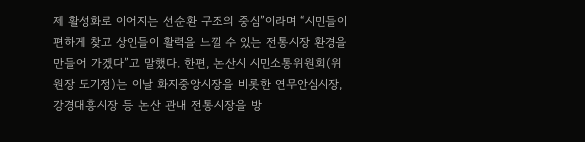제 활성화로 이어지는 선순환 구조의 중심”이라며 “시민들이 편하게 찾고 상인들이 활력을 느낄 수 있는 전통시장 환경을 만들어 가겠다”고 말했다. 한편, 논산시 시민소통위원회(위원장 도기정)는 이날 화지중앙시장을 비롯한 연무안심시장, 강경대흥시장 등 논산 관내 전통시장을 방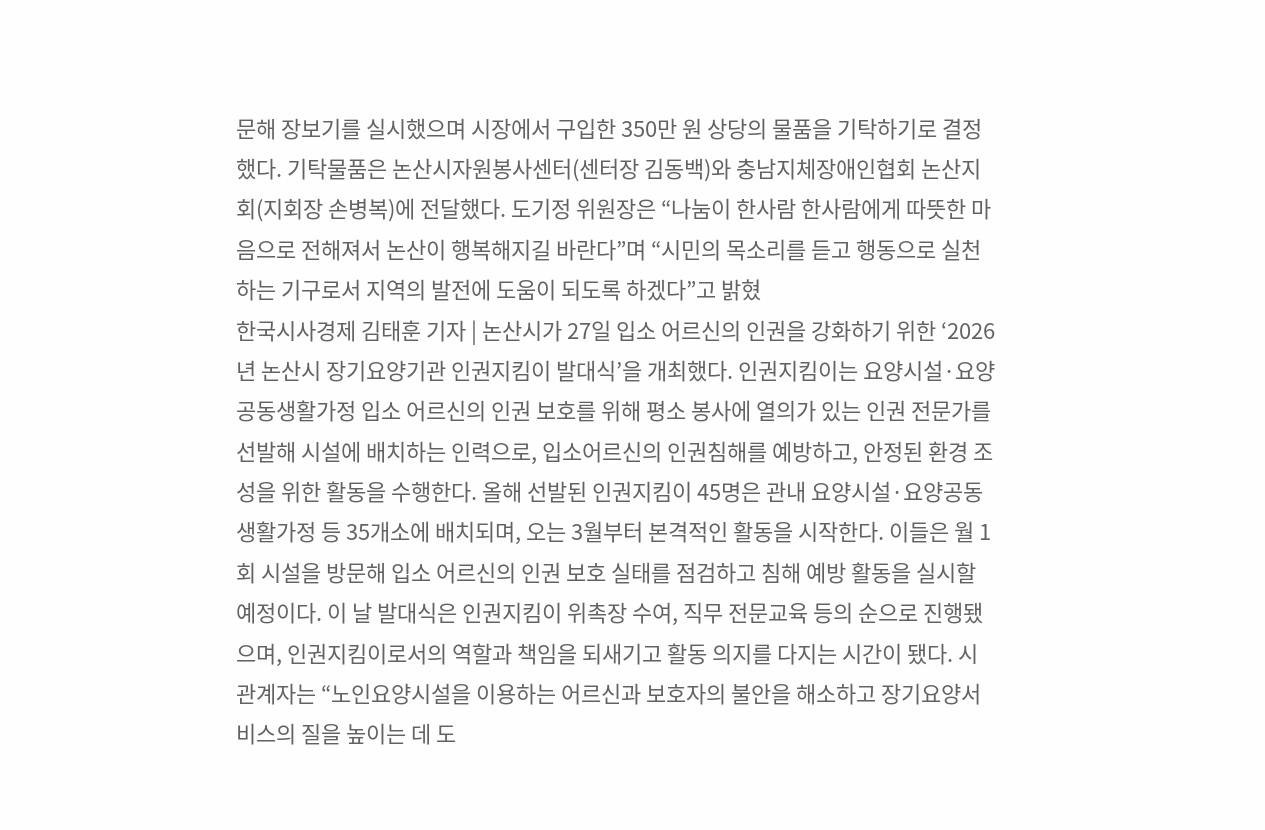문해 장보기를 실시했으며 시장에서 구입한 350만 원 상당의 물품을 기탁하기로 결정했다. 기탁물품은 논산시자원봉사센터(센터장 김동백)와 충남지체장애인협회 논산지회(지회장 손병복)에 전달했다. 도기정 위원장은 “나눔이 한사람 한사람에게 따뜻한 마음으로 전해져서 논산이 행복해지길 바란다”며 “시민의 목소리를 듣고 행동으로 실천하는 기구로서 지역의 발전에 도움이 되도록 하겠다”고 밝혔
한국시사경제 김태훈 기자 | 논산시가 27일 입소 어르신의 인권을 강화하기 위한 ‘2026년 논산시 장기요양기관 인권지킴이 발대식’을 개최했다. 인권지킴이는 요양시설·요양공동생활가정 입소 어르신의 인권 보호를 위해 평소 봉사에 열의가 있는 인권 전문가를 선발해 시설에 배치하는 인력으로, 입소어르신의 인권침해를 예방하고, 안정된 환경 조성을 위한 활동을 수행한다. 올해 선발된 인권지킴이 45명은 관내 요양시설·요양공동생활가정 등 35개소에 배치되며, 오는 3월부터 본격적인 활동을 시작한다. 이들은 월 1회 시설을 방문해 입소 어르신의 인권 보호 실태를 점검하고 침해 예방 활동을 실시할 예정이다. 이 날 발대식은 인권지킴이 위촉장 수여, 직무 전문교육 등의 순으로 진행됐으며, 인권지킴이로서의 역할과 책임을 되새기고 활동 의지를 다지는 시간이 됐다. 시 관계자는 “노인요양시설을 이용하는 어르신과 보호자의 불안을 해소하고 장기요양서비스의 질을 높이는 데 도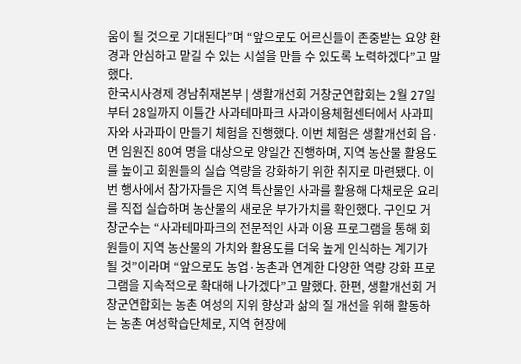움이 될 것으로 기대된다”며 “앞으로도 어르신들이 존중받는 요양 환경과 안심하고 맡길 수 있는 시설을 만들 수 있도록 노력하겠다”고 말했다.
한국시사경제 경남취재본부 | 생활개선회 거창군연합회는 2월 27일부터 28일까지 이틀간 사과테마파크 사과이용체험센터에서 사과피자와 사과파이 만들기 체험을 진행했다. 이번 체험은 생활개선회 읍·면 임원진 80여 명을 대상으로 양일간 진행하며, 지역 농산물 활용도를 높이고 회원들의 실습 역량을 강화하기 위한 취지로 마련됐다. 이번 행사에서 참가자들은 지역 특산물인 사과를 활용해 다채로운 요리를 직접 실습하며 농산물의 새로운 부가가치를 확인했다. 구인모 거창군수는 “사과테마파크의 전문적인 사과 이용 프로그램을 통해 회원들이 지역 농산물의 가치와 활용도를 더욱 높게 인식하는 계기가 될 것”이라며 “앞으로도 농업·농촌과 연계한 다양한 역량 강화 프로그램을 지속적으로 확대해 나가겠다”고 말했다. 한편, 생활개선회 거창군연합회는 농촌 여성의 지위 향상과 삶의 질 개선을 위해 활동하는 농촌 여성학습단체로, 지역 현장에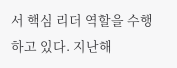서 핵심 리더 역할을 수행하고 있다. 지난해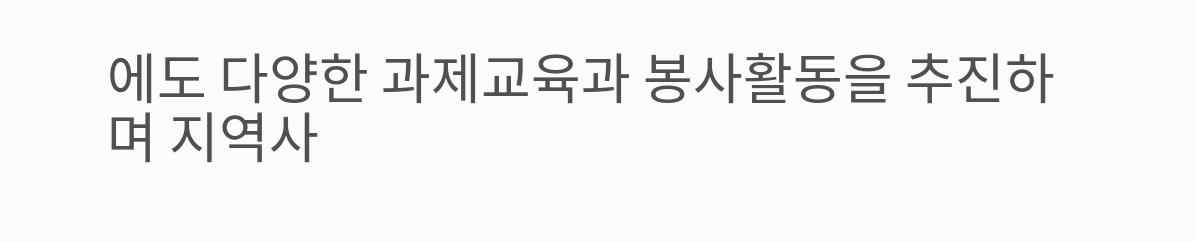에도 다양한 과제교육과 봉사활동을 추진하며 지역사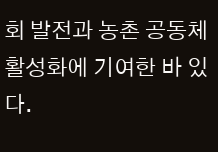회 발전과 농촌 공동체 활성화에 기여한 바 있다.